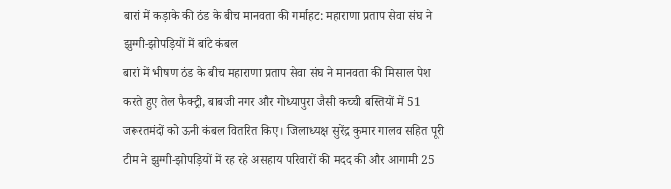बारां में कड़ाके की ठंड के बीच मानवता की गर्माहट: महाराणा प्रताप सेवा संघ ने झुग्गी-झोपड़ियों में बांटे कंबल
बारां में भीषण ठंड के बीच महाराणा प्रताप सेवा संघ ने मानवता की मिसाल पेश करते हुए तेल फैक्ट्री, बाबजी नगर और गोध्यापुरा जैसी कच्ची बस्तियों में 51 जरूरतमंदों को ऊनी कंबल वितरित किए। जिलाध्यक्ष सुरेंद्र कुमार गालव सहित पूरी टीम ने झुग्गी-झोपड़ियों में रह रहे असहाय परिवारों की मदद की और आगामी 25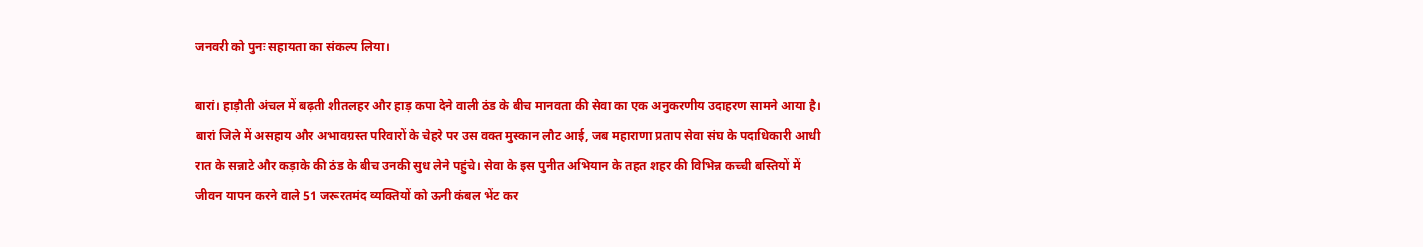जनवरी को पुनः सहायता का संकल्प लिया।

बारां। हाड़ौती अंचल में बढ़ती शीतलहर और हाड़ कपा देने वाली ठंड के बीच मानवता की सेवा का एक अनुकरणीय उदाहरण सामने आया है। बारां जिले में असहाय और अभावग्रस्त परिवारों के चेहरे पर उस वक्त मुस्कान लौट आई, जब महाराणा प्रताप सेवा संघ के पदाधिकारी आधी रात के सन्नाटे और कड़ाके की ठंड के बीच उनकी सुध लेने पहुंचे। सेवा के इस पुनीत अभियान के तहत शहर की विभिन्न कच्ची बस्तियों में जीवन यापन करने वाले 51 जरूरतमंद व्यक्तियों को ऊनी कंबल भेंट कर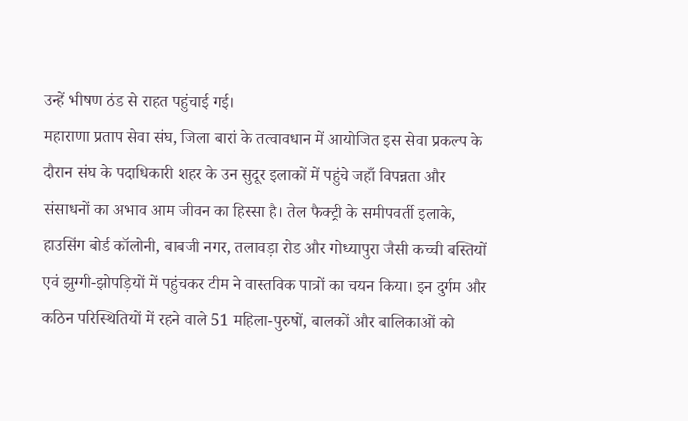उन्हें भीषण ठंड से राहत पहुंचाई गई।
महाराणा प्रताप सेवा संघ, जिला बारां के तत्वावधान में आयोजित इस सेवा प्रकल्प के दौरान संघ के पदाधिकारी शहर के उन सुदूर इलाकों में पहुंचे जहाँ विपन्नता और संसाधनों का अभाव आम जीवन का हिस्सा है। तेल फैक्ट्री के समीपवर्ती इलाके, हाउसिंग बोर्ड कॉलोनी, बाबजी नगर, तलावड़ा रोड और गोध्यापुरा जैसी कच्ची बस्तियों एवं झुग्गी-झोपड़ियों में पहुंचकर टीम ने वास्तविक पात्रों का चयन किया। इन दुर्गम और कठिन परिस्थितियों में रहने वाले 51 महिला-पुरुषों, बालकों और बालिकाओं को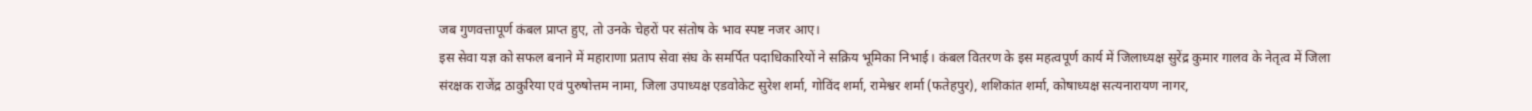जब गुणवत्तापूर्ण कंबल प्राप्त हुए, तो उनके चेहरों पर संतोष के भाव स्पष्ट नजर आए।
इस सेवा यज्ञ को सफल बनाने में महाराणा प्रताप सेवा संघ के समर्पित पदाधिकारियों ने सक्रिय भूमिका निभाई। कंबल वितरण के इस महत्वपूर्ण कार्य में जिलाध्यक्ष सुरेंद्र कुमार गालव के नेतृत्व में जिला संरक्षक राजेंद्र ठाकुरिया एवं पुरुषोत्तम नामा, जिला उपाध्यक्ष एडवोकेट सुरेश शर्मा, गोविंद शर्मा, रामेश्वर शर्मा (फतेहपुर), शशिकांत शर्मा, कोषाध्यक्ष सत्यनारायण नागर,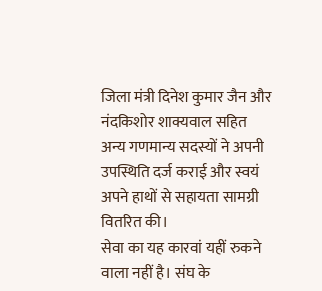जिला मंत्री दिनेश कुमार जैन और नंदकिशोर शाक्यवाल सहित अन्य गणमान्य सदस्यों ने अपनी उपस्थिति दर्ज कराई और स्वयं अपने हाथों से सहायता सामग्री वितरित की।
सेवा का यह कारवां यहीं रुकने वाला नहीं है। संघ के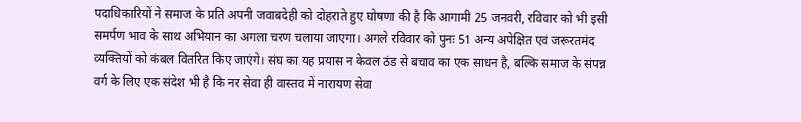पदाधिकारियों ने समाज के प्रति अपनी जवाबदेही को दोहराते हुए घोषणा की है कि आगामी 25 जनवरी, रविवार को भी इसी समर्पण भाव के साथ अभियान का अगला चरण चलाया जाएगा। अगले रविवार को पुनः 51 अन्य अपेक्षित एवं जरूरतमंद व्यक्तियों को कंबल वितरित किए जाएंगे। संघ का यह प्रयास न केवल ठंड से बचाव का एक साधन है, बल्कि समाज के संपन्न वर्ग के लिए एक संदेश भी है कि नर सेवा ही वास्तव में नारायण सेवा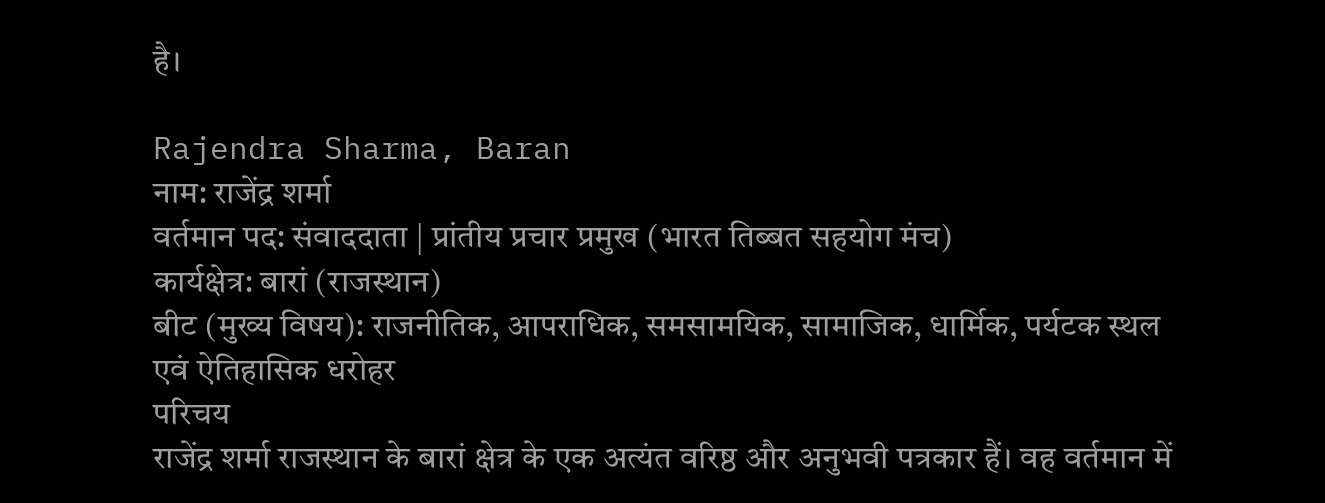है।

Rajendra Sharma, Baran
नाम: राजेंद्र शर्मा
वर्तमान पद: संवाददाता | प्रांतीय प्रचार प्रमुख (भारत तिब्बत सहयोग मंच)
कार्यक्षेत्र: बारां (राजस्थान)
बीट (मुख्य विषय): राजनीतिक, आपराधिक, समसामयिक, सामाजिक, धार्मिक, पर्यटक स्थल एवं ऐतिहासिक धरोहर
परिचय
राजेंद्र शर्मा राजस्थान के बारां क्षेत्र के एक अत्यंत वरिष्ठ और अनुभवी पत्रकार हैं। वह वर्तमान में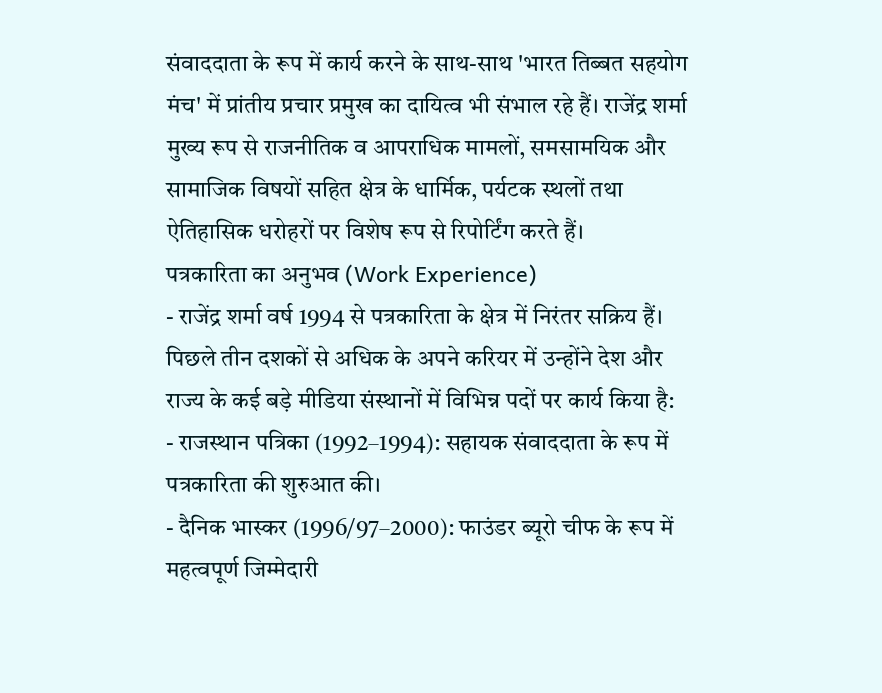संवाददाता के रूप में कार्य करने के साथ-साथ 'भारत तिब्बत सहयोग मंच' में प्रांतीय प्रचार प्रमुख का दायित्व भी संभाल रहे हैं। राजेंद्र शर्मा मुख्य रूप से राजनीतिक व आपराधिक मामलों, समसामयिक और सामाजिक विषयों सहित क्षेत्र के धार्मिक, पर्यटक स्थलों तथा ऐतिहासिक धरोहरों पर विशेष रूप से रिपोर्टिंग करते हैं।
पत्रकारिता का अनुभव (Work Experience)
- राजेंद्र शर्मा वर्ष 1994 से पत्रकारिता के क्षेत्र में निरंतर सक्रिय हैं। पिछले तीन दशकों से अधिक के अपने करियर में उन्होंने देश और राज्य के कई बड़े मीडिया संस्थानों में विभिन्न पदों पर कार्य किया है:
- राजस्थान पत्रिका (1992–1994): सहायक संवाददाता के रूप में पत्रकारिता की शुरुआत की।
- दैनिक भास्कर (1996/97–2000): फाउंडर ब्यूरो चीफ के रूप में महत्वपूर्ण जिम्मेदारी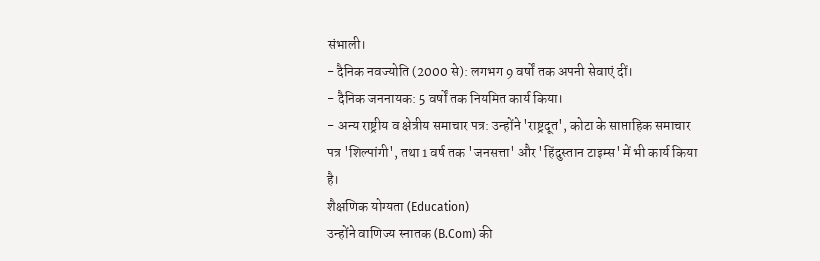संभाली।
- दैनिक नवज्योति (2000 से): लगभग 9 वर्षों तक अपनी सेवाएं दीं।
- दैनिक जननायक: 5 वर्षों तक नियमित कार्य किया।
- अन्य राष्ट्रीय व क्षेत्रीय समाचार पत्र: उन्होंने 'राष्ट्रदूत', कोटा के साप्ताहिक समाचार पत्र 'शिल्पांगी', तथा 1 वर्ष तक 'जनसत्ता' और 'हिंदुस्तान टाइम्स' में भी कार्य किया है।
शैक्षणिक योग्यता (Education)
उन्होंने वाणिज्य स्नातक (B.Com) की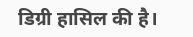डिग्री हासिल की है।